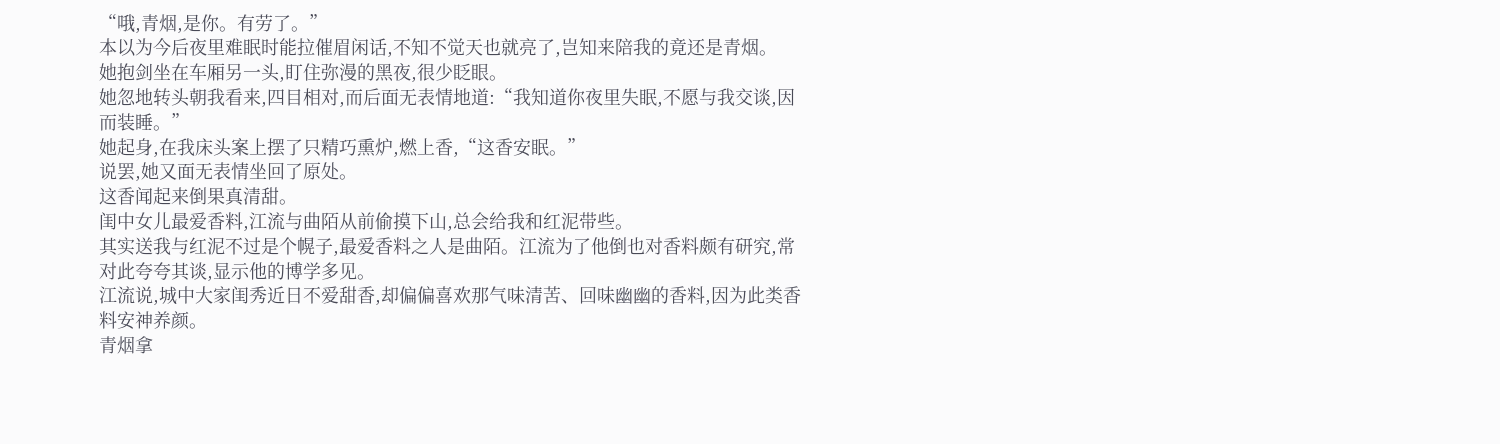“哦,青烟,是你。有劳了。”
本以为今后夜里难眠时能拉催眉闲话,不知不觉天也就亮了,岂知来陪我的竟还是青烟。
她抱剑坐在车厢另一头,盯住弥漫的黑夜,很少眨眼。
她忽地转头朝我看来,四目相对,而后面无表情地道:“我知道你夜里失眠,不愿与我交谈,因而装睡。”
她起身,在我床头案上摆了只精巧熏炉,燃上香,“这香安眠。”
说罢,她又面无表情坐回了原处。
这香闻起来倒果真清甜。
闺中女儿最爱香料,江流与曲陌从前偷摸下山,总会给我和红泥带些。
其实送我与红泥不过是个幌子,最爱香料之人是曲陌。江流为了他倒也对香料颇有研究,常对此夸夸其谈,显示他的博学多见。
江流说,城中大家闺秀近日不爱甜香,却偏偏喜欢那气味清苦、回味幽幽的香料,因为此类香料安神养颜。
青烟拿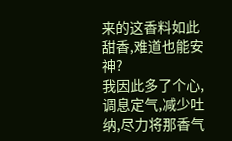来的这香料如此甜香,难道也能安神?
我因此多了个心,调息定气,减少吐纳,尽力将那香气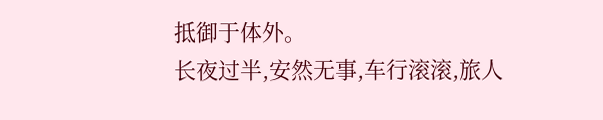抵御于体外。
长夜过半,安然无事,车行滚滚,旅人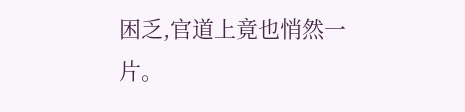困乏,官道上竟也悄然一片。